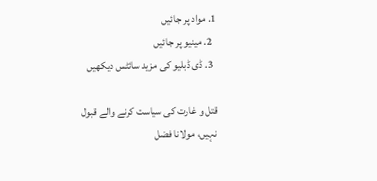1. مواد پر جائیں
  2. مینیو پر جائیں
  3. ڈی ڈبلیو کی مزید سائٹس دیکھیں

قتل و غارت کی سیاست کرنے والے قبول نہیں، مولانا فضل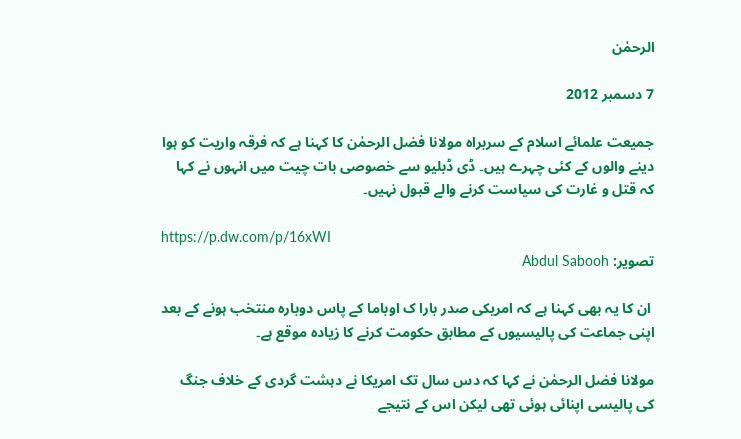الرحمٰن

7 دسمبر 2012

جمیعت علمائے اسلام کے سربراہ مولانا فضل الرحمٰن کا کہنا ہے کہ فرقہ واریت کو ہوا دینے والوں کے کئی چہرے ہیں۔ ڈی ڈبلیو سے خصوصی بات چیت میں انہوں نے کہا کہ قتل و غارت کی سیاست کرنے والے قبول نہیں۔

https://p.dw.com/p/16xWI
تصویر: Abdul Sabooh

 ان کا یہ بھی کہنا ہے کہ امریکی صدر بارا ک اوباما کے پاس دوبارہ منتخب ہونے کے بعد اپنی جماعت کی پالیسیوں کے مطابق حکومت کرنے کا زیادہ موقع ہے۔

مولانا فضل الرحمٰن نے کہا کہ دس سال تک امریکا نے دہشت گردی کے خلاف جنگ کی پالیسی اپنائی ہوئی تھی لیکن اس کے نتیجے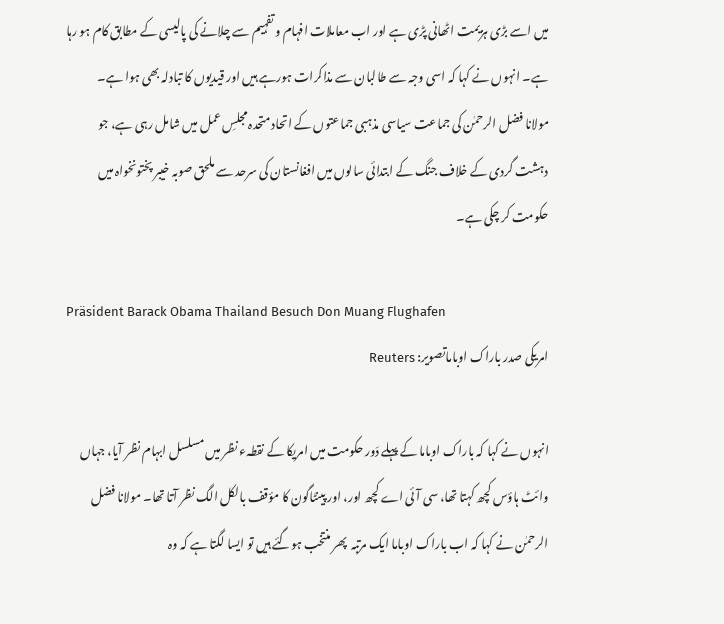میں اسے بڑی ہزیمت اٹھانی پڑی ہے اور اب معاملات افہام و تفہیم سے چلانے کی پالیسی کے مطابق کام ہو رہا ہے۔ انہوں نے کہا کہ اسی وجہ سے طالبان سے مذاکرات ہورہے ہیں اور قیدیوں کا تبادلہ بھی ہوا ہے۔
مولانا فضل الرحمٰن کی جماعت سیاسی مذہبی جماعتوں کے اتحاد متحدہ مجلسِ عمل میں شامل رہی ہے، جو دہشت گردی کے خلاف جنگ کے ابتدائی سالوں میں افغانستان کی سرحد سے ملحق صوبہ خیبر پختونخواہ میں حکومت کر چکی ہے۔

Präsident Barack Obama Thailand Besuch Don Muang Flughafen
امریکی صدر باراک اوباماتصویر: Reuters

انہوں نے کہا کہ باراک اوباما کے پہلے دَور حکومت میں امریکا کے نقطہء نظر میں مسلسل ابہام نظر آیا، جہاں وائٹ ہاؤس کچھ کہتا تھا، سی آئی اے کچھ اور، اور پینٹاگون کا مؤقف بالکل الگ نظر آتا تھا۔ مولانا فضل الرحمٰن نے کہا کہ اب باراک اوباما ایک مرتبہ  پھر منتخب ہوگئے ہیں تو ایسا لگتا ہے کہ وہ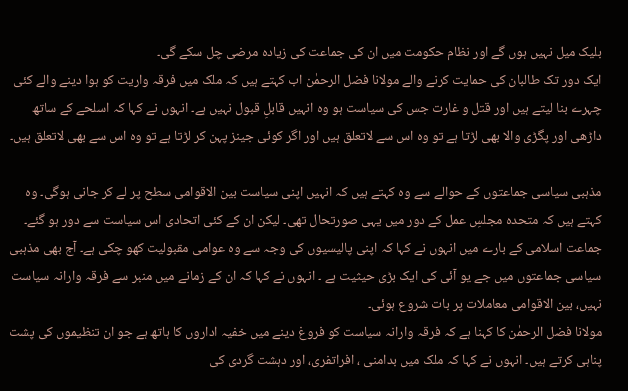بلیک میل نہیں ہوں گے اور نظام حکومت میں ان کی جماعت کی زیادہ مرضی چل سکے گی۔
ایک دور تک طالبان کی حمایت کرنے والے مولانا فضل الرحمٰن اب کہتے ہیں کہ ملک میں فرقہ واریت کو ہوا دینے والے کئی چہرے بنا لیتے ہیں اور قتل و غارت جس کی سیاست ہو وہ انہیں قابلِ قبول نہیں ہے۔ انہوں نے کہا کہ اسلحے کے ساتھ داڑھی اور پگڑی والا بھی لڑتا ہے تو وہ اس سے لاتعلق ہیں اور اگر کوئی جینز پہن کر لڑتا ہے تو وہ اس سے بھی لاتعلق ہیں۔

مذہبی سیاسی جماعتوں کے حوالے سے وہ کہتے ہیں کہ انہیں اپنی سیاست بین الاقوامی سطح پر لے کر جانی ہوگی۔ وہ کہتے ہیں کہ متحدہ مجلسِ عمل کے دور میں یہی صورتحال تھی۔ لیکن ان کے کئی اتحادی اس سیاست سے دور ہو گئے۔ جماعت اسلامی کے بارے میں انہوں نے کہا کہ اپنی پالیسیوں کی وجہ سے وہ عوامی مقبولیت کھو چکی ہے۔ آج بھی مذہبی سیاسی جماعتوں میں جے یو آئی کی ایک بڑی حیثیت ہے ۔ انہوں نے کہا کہ ان کے زمانے میں منبر سے فرقہ وارانہ سیاست نہیں، بین الاقوامی معاملات پر بات شروع ہوئی۔
مولانا فضل الرحمٰن کا کہنا ہے کہ فرقہ وارانہ سیاست کو فروغ دینے میں خفیہ اداروں کا ہاتھ ہے جو ان تنظیموں کی پشت پناہی کرتے ہیں۔ انہوں نے کہا کہ ملک میں بدامنی ، افراتفری، اور دہشت گردی کی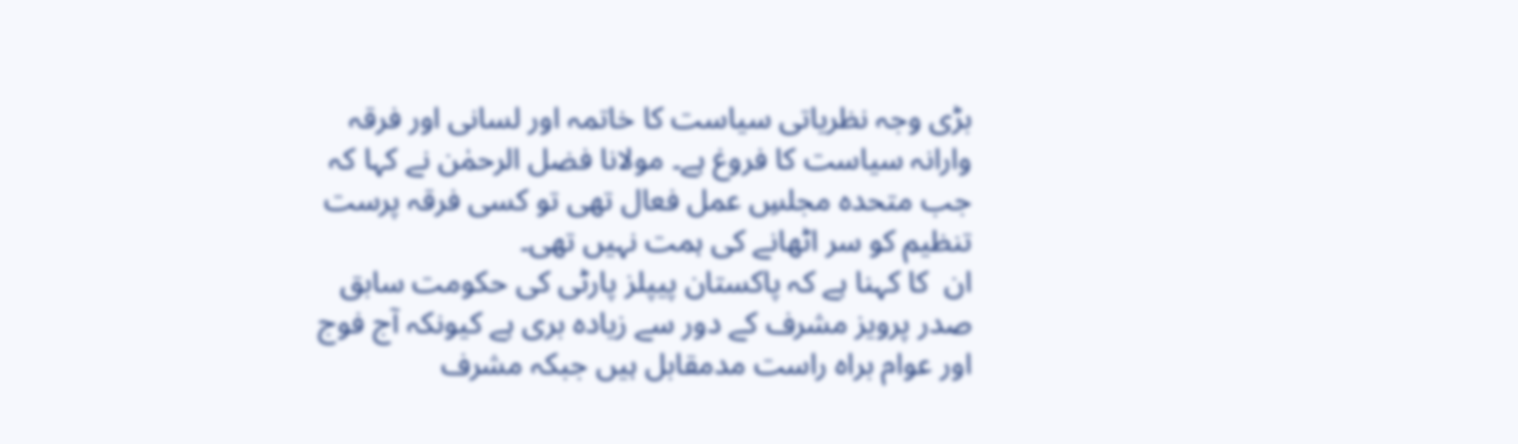بڑی وجہ نظریاتی سیاست کا خاتمہ اور لسانی اور فرقہ وارانہ سیاست کا فروغ ہے۔ مولانا فضل الرحمٰن نے کہا کہ جب متحدہ مجلسِ عمل فعال تھی تو کسی فرقہ پرست تنظیم کو سر اٹھانے کی ہمت نہیں تھی۔
ان  کا کہنا ہے کہ پاکستان پیپلز پارٹی کی حکومت سابق صدر پرویز مشرف کے دور سے زیادہ بری ہے کیونکہ آج فوج اور عوام براہ راست مدمقابل ہیں جبکہ مشرف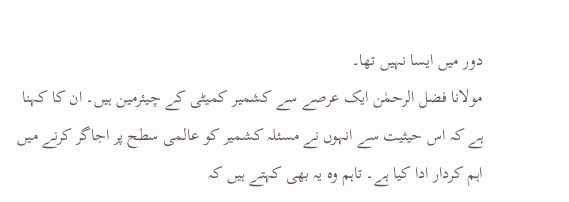دور میں ایسا نہیں تھا۔
مولانا فضل الرحمٰن ایک عرصے سے کشمیر کمیٹی کے چیئرمین ہیں۔ ان کا کہنا ہے کہ اس حیثیت سے انہوں نے مسئلہ کشمیر کو عالمی سطح پر اجاگر کرنے میں اہم کردار ادا کیا ہے۔ تاہم وہ یہ بھی کہتے ہیں کہ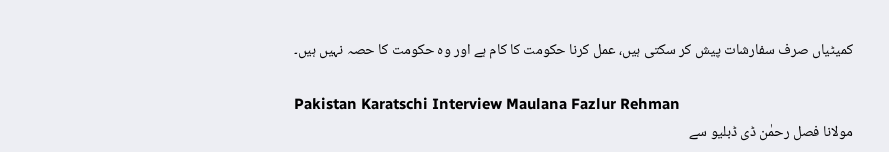کمیٹیاں صرف سفارشات پیش کر سکتی ہیں، عمل کرنا حکومت کا کام ہے اور وہ حکومت کا حصہ نہیں ہیں۔

Pakistan Karatschi Interview Maulana Fazlur Rehman
مولانا فصل رحمٰن ڈی ڈبلیو سے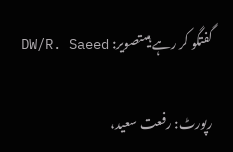گفتگو کر رہے ہیںتصویر: DW/R. Saeed

رپورٹ: رفعت سعید،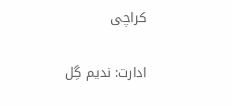کراچی

ادارت: ندیم گِل